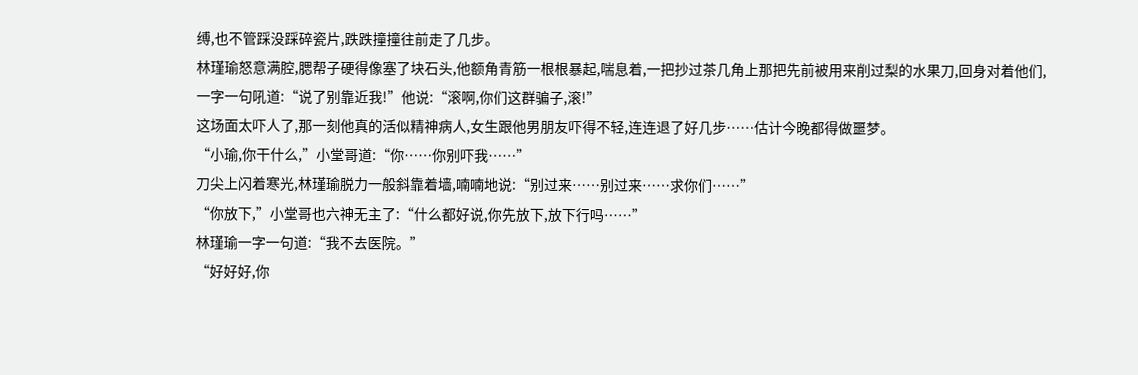缚,也不管踩没踩碎瓷片,跌跌撞撞往前走了几步。
林瑾瑜怒意满腔,腮帮子硬得像塞了块石头,他额角青筋一根根暴起,喘息着,一把抄过茶几角上那把先前被用来削过梨的水果刀,回身对着他们,一字一句吼道:“说了别靠近我!”他说:“滚啊,你们这群骗子,滚!”
这场面太吓人了,那一刻他真的活似精神病人,女生跟他男朋友吓得不轻,连连退了好几步……估计今晚都得做噩梦。
“小瑜,你干什么,”小堂哥道:“你……你别吓我……”
刀尖上闪着寒光,林瑾瑜脱力一般斜靠着墙,喃喃地说:“别过来……别过来……求你们……”
“你放下,”小堂哥也六神无主了:“什么都好说,你先放下,放下行吗……”
林瑾瑜一字一句道:“我不去医院。”
“好好好,你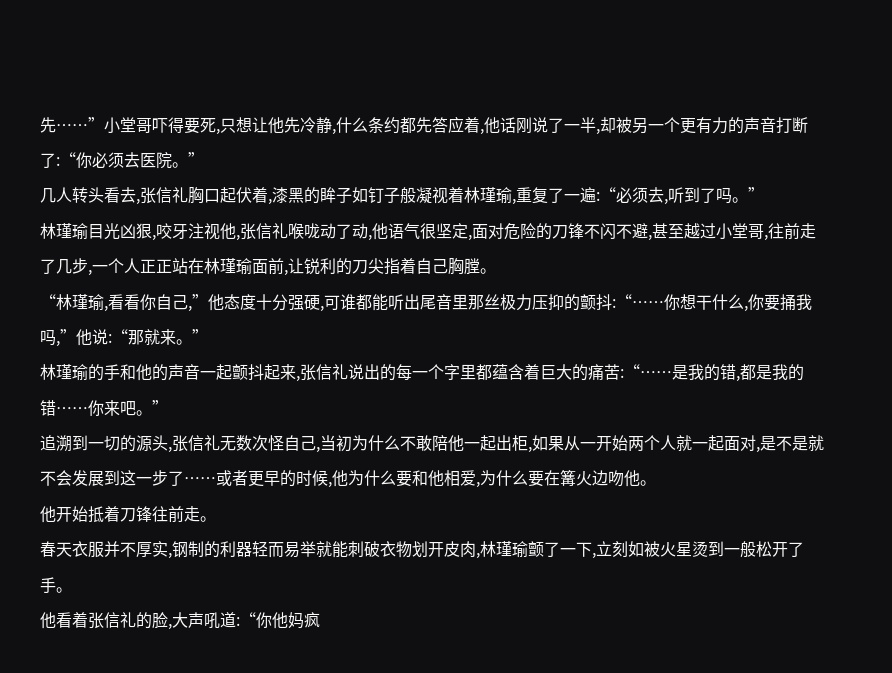先……”小堂哥吓得要死,只想让他先冷静,什么条约都先答应着,他话刚说了一半,却被另一个更有力的声音打断了:“你必须去医院。”
几人转头看去,张信礼胸口起伏着,漆黑的眸子如钉子般凝视着林瑾瑜,重复了一遍:“必须去,听到了吗。”
林瑾瑜目光凶狠,咬牙注视他,张信礼喉咙动了动,他语气很坚定,面对危险的刀锋不闪不避,甚至越过小堂哥,往前走了几步,一个人正正站在林瑾瑜面前,让锐利的刀尖指着自己胸膛。
“林瑾瑜,看看你自己,”他态度十分强硬,可谁都能听出尾音里那丝极力压抑的颤抖:“……你想干什么,你要捅我吗,”他说:“那就来。”
林瑾瑜的手和他的声音一起颤抖起来,张信礼说出的每一个字里都蕴含着巨大的痛苦:“……是我的错,都是我的错……你来吧。”
追溯到一切的源头,张信礼无数次怪自己,当初为什么不敢陪他一起出柜,如果从一开始两个人就一起面对,是不是就不会发展到这一步了……或者更早的时候,他为什么要和他相爱,为什么要在篝火边吻他。
他开始抵着刀锋往前走。
春天衣服并不厚实,钢制的利器轻而易举就能刺破衣物划开皮肉,林瑾瑜颤了一下,立刻如被火星烫到一般松开了手。
他看着张信礼的脸,大声吼道:“你他妈疯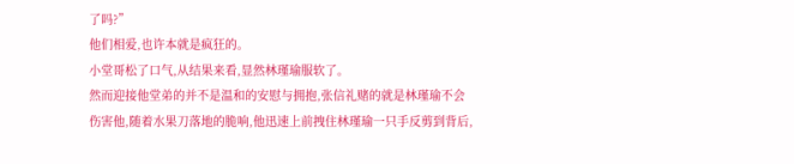了吗?”
他们相爱,也许本就是疯狂的。
小堂哥松了口气,从结果来看,显然林瑾瑜服软了。
然而迎接他堂弟的并不是温和的安慰与拥抱,张信礼赌的就是林瑾瑜不会伤害他,随着水果刀落地的脆响,他迅速上前拽住林瑾瑜一只手反剪到背后,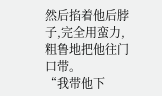然后掐着他后脖子,完全用蛮力,粗鲁地把他往门口带。
“我带他下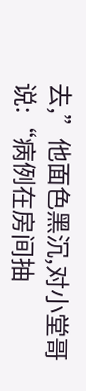去,”他面色黑沉,对小堂哥说:“病例在房间抽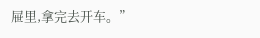屉里,拿完去开车。”